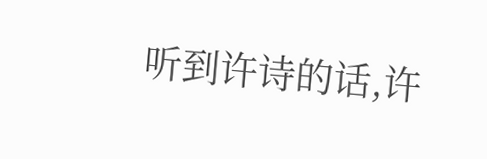听到许诗的话,许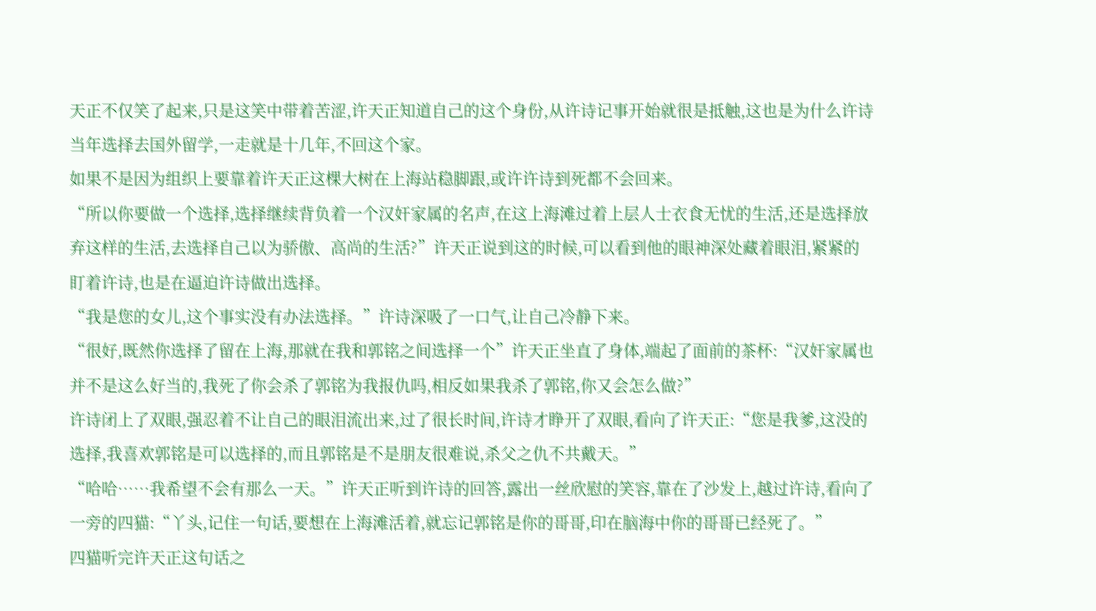天正不仅笑了起来,只是这笑中带着苦涩,许天正知道自己的这个身份,从许诗记事开始就很是抵触,这也是为什么许诗当年选择去国外留学,一走就是十几年,不回这个家。
如果不是因为组织上要靠着许天正这棵大树在上海站稳脚跟,或许许诗到死都不会回来。
“所以你要做一个选择,选择继续背负着一个汉奸家属的名声,在这上海滩过着上层人士衣食无忧的生活,还是选择放弃这样的生活,去选择自己以为骄傲、高尚的生活?”许天正说到这的时候,可以看到他的眼神深处藏着眼泪,紧紧的盯着许诗,也是在逼迫许诗做出选择。
“我是您的女儿,这个事实没有办法选择。”许诗深吸了一口气,让自己冷静下来。
“很好,既然你选择了留在上海,那就在我和郭铭之间选择一个”许天正坐直了身体,端起了面前的茶杯:“汉奸家属也并不是这么好当的,我死了你会杀了郭铭为我报仇吗,相反如果我杀了郭铭,你又会怎么做?”
许诗闭上了双眼,强忍着不让自己的眼泪流出来,过了很长时间,许诗才睁开了双眼,看向了许天正:“您是我爹,这没的选择,我喜欢郭铭是可以选择的,而且郭铭是不是朋友很难说,杀父之仇不共戴天。”
“哈哈……我希望不会有那么一天。”许天正听到许诗的回答,露出一丝欣慰的笑容,靠在了沙发上,越过许诗,看向了一旁的四猫:“丫头,记住一句话,要想在上海滩活着,就忘记郭铭是你的哥哥,印在脑海中你的哥哥已经死了。”
四猫听完许天正这句话之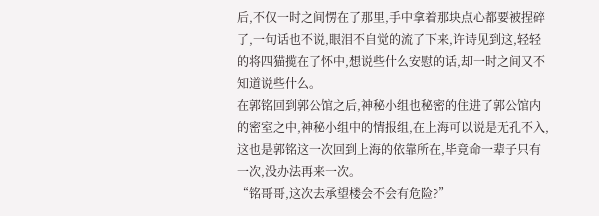后,不仅一时之间愣在了那里,手中拿着那块点心都要被捏碎了,一句话也不说,眼泪不自觉的流了下来,许诗见到这,轻轻的将四猫揽在了怀中,想说些什么安慰的话,却一时之间又不知道说些什么。
在郭铭回到郭公馆之后,神秘小组也秘密的住进了郭公馆内的密室之中,神秘小组中的情报组,在上海可以说是无孔不入,这也是郭铭这一次回到上海的依靠所在,毕竟命一辈子只有一次,没办法再来一次。
“铭哥哥,这次去承望楼会不会有危险?”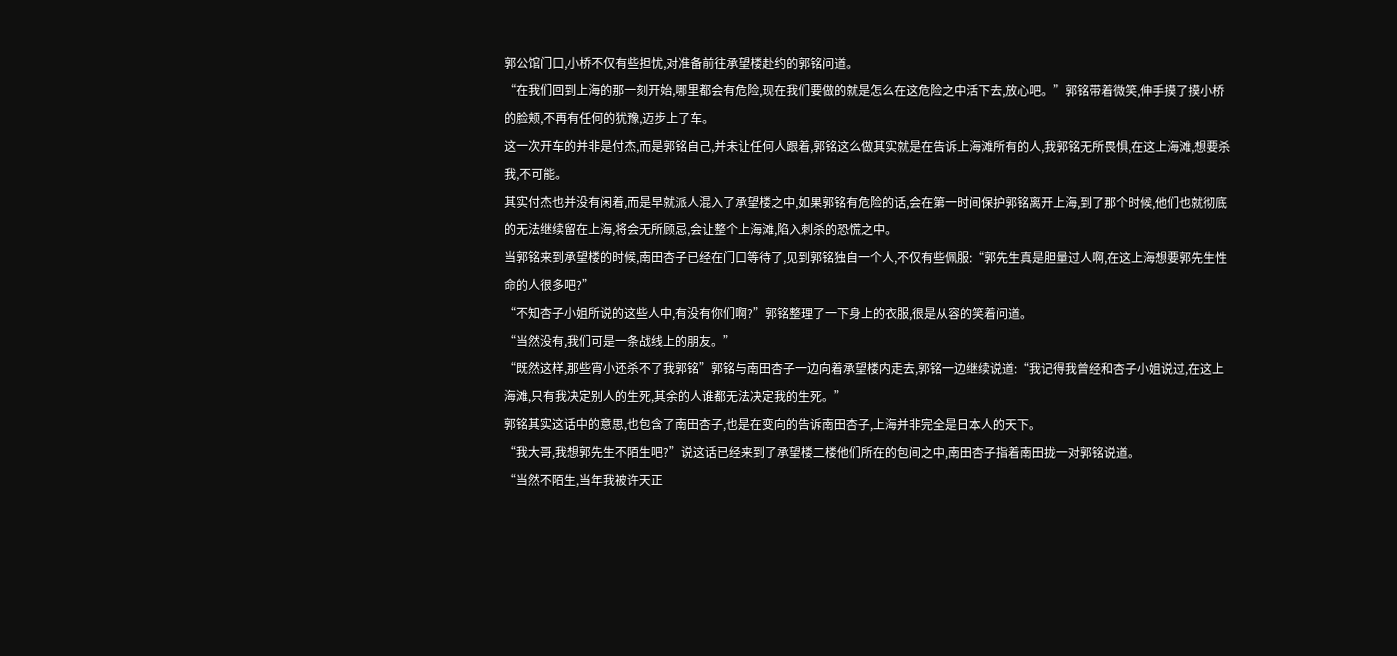郭公馆门口,小桥不仅有些担忧,对准备前往承望楼赴约的郭铭问道。
“在我们回到上海的那一刻开始,哪里都会有危险,现在我们要做的就是怎么在这危险之中活下去,放心吧。”郭铭带着微笑,伸手摸了摸小桥的脸颊,不再有任何的犹豫,迈步上了车。
这一次开车的并非是付杰,而是郭铭自己,并未让任何人跟着,郭铭这么做其实就是在告诉上海滩所有的人,我郭铭无所畏惧,在这上海滩,想要杀我,不可能。
其实付杰也并没有闲着,而是早就派人混入了承望楼之中,如果郭铭有危险的话,会在第一时间保护郭铭离开上海,到了那个时候,他们也就彻底的无法继续留在上海,将会无所顾忌,会让整个上海滩,陷入刺杀的恐慌之中。
当郭铭来到承望楼的时候,南田杏子已经在门口等待了,见到郭铭独自一个人,不仅有些佩服:“郭先生真是胆量过人啊,在这上海想要郭先生性命的人很多吧?”
“不知杏子小姐所说的这些人中,有没有你们啊?”郭铭整理了一下身上的衣服,很是从容的笑着问道。
“当然没有,我们可是一条战线上的朋友。”
“既然这样,那些宵小还杀不了我郭铭”郭铭与南田杏子一边向着承望楼内走去,郭铭一边继续说道:“我记得我曾经和杏子小姐说过,在这上海滩,只有我决定别人的生死,其余的人谁都无法决定我的生死。”
郭铭其实这话中的意思,也包含了南田杏子,也是在变向的告诉南田杏子,上海并非完全是日本人的天下。
“我大哥,我想郭先生不陌生吧?”说这话已经来到了承望楼二楼他们所在的包间之中,南田杏子指着南田拢一对郭铭说道。
“当然不陌生,当年我被许天正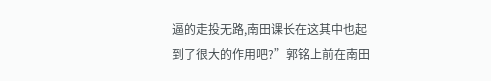逼的走投无路,南田课长在这其中也起到了很大的作用吧?”郭铭上前在南田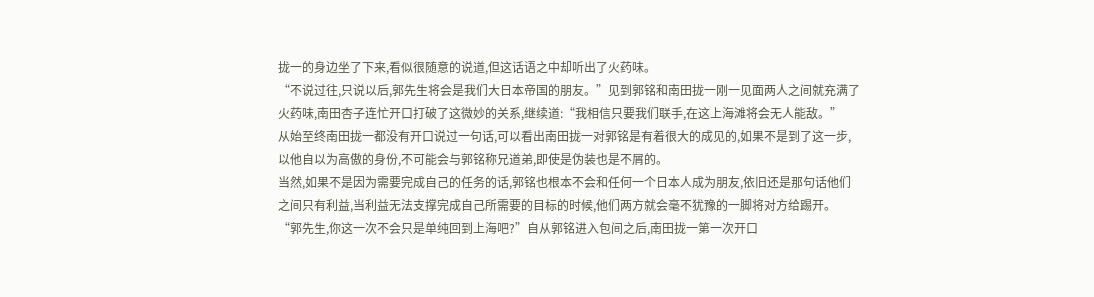拢一的身边坐了下来,看似很随意的说道,但这话语之中却听出了火药味。
“不说过往,只说以后,郭先生将会是我们大日本帝国的朋友。”见到郭铭和南田拢一刚一见面两人之间就充满了火药味,南田杏子连忙开口打破了这微妙的关系,继续道:“我相信只要我们联手,在这上海滩将会无人能敌。”
从始至终南田拢一都没有开口说过一句话,可以看出南田拢一对郭铭是有着很大的成见的,如果不是到了这一步,以他自以为高傲的身份,不可能会与郭铭称兄道弟,即使是伪装也是不屑的。
当然,如果不是因为需要完成自己的任务的话,郭铭也根本不会和任何一个日本人成为朋友,依旧还是那句话他们之间只有利益,当利益无法支撑完成自己所需要的目标的时候,他们两方就会毫不犹豫的一脚将对方给踢开。
“郭先生,你这一次不会只是单纯回到上海吧?”自从郭铭进入包间之后,南田拢一第一次开口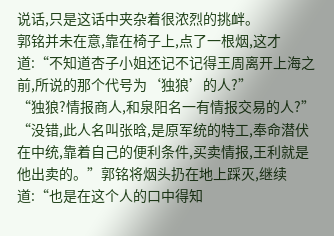说话,只是这话中夹杂着很浓烈的挑衅。
郭铭并未在意,靠在椅子上,点了一根烟,这才道:“不知道杏子小姐还记不记得王周离开上海之前,所说的那个代号为‘独狼’的人?”
“独狼?情报商人,和泉阳名一有情报交易的人?”
“没错,此人名叫张晗,是原军统的特工,奉命潜伏在中统,靠着自己的便利条件,买卖情报,王利就是他出卖的。”郭铭将烟头扔在地上踩灭,继续道:“也是在这个人的口中得知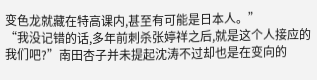变色龙就藏在特高课内,甚至有可能是日本人。”
“我没记错的话,多年前刺杀张婷祥之后,就是这个人接应的我们吧?”南田杏子并未提起沈涛不过却也是在变向的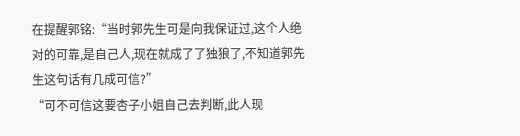在提醒郭铭:“当时郭先生可是向我保证过,这个人绝对的可靠,是自己人,现在就成了了独狼了,不知道郭先生这句话有几成可信?”
“可不可信这要杏子小姐自己去判断,此人现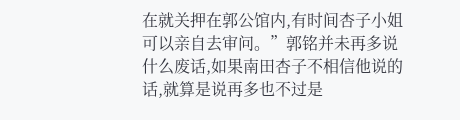在就关押在郭公馆内,有时间杏子小姐可以亲自去审问。”郭铭并未再多说什么废话,如果南田杏子不相信他说的话,就算是说再多也不过是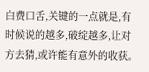白费口舌,关键的一点就是,有时候说的越多,破绽越多,让对方去猜,或许能有意外的收获。